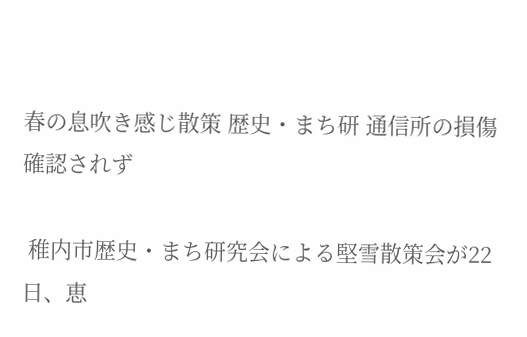春の息吹き感じ散策 歴史・まち研 通信所の損傷確認されず

 稚内市歴史・まち研究会による堅雪散策会が22日、恵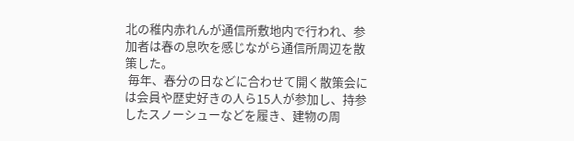北の稚内赤れんが通信所敷地内で行われ、参加者は春の息吹を感じながら通信所周辺を散策した。
 毎年、春分の日などに合わせて開く散策会には会員や歴史好きの人ら15人が参加し、持参したスノーシューなどを履き、建物の周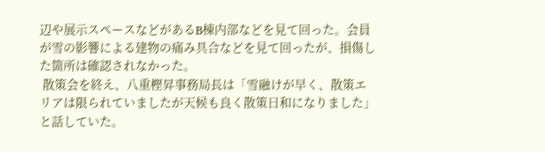辺や展示スペースなどがあるB棟内部などを見て回った。会員が雪の影響による建物の痛み具合などを見て回ったが、損傷した箇所は確認されなかった。
 散策会を終え、八重樫昇事務局長は「雪融けが早く、散策エリアは限られていましたが天候も良く散策日和になりました」と話していた。